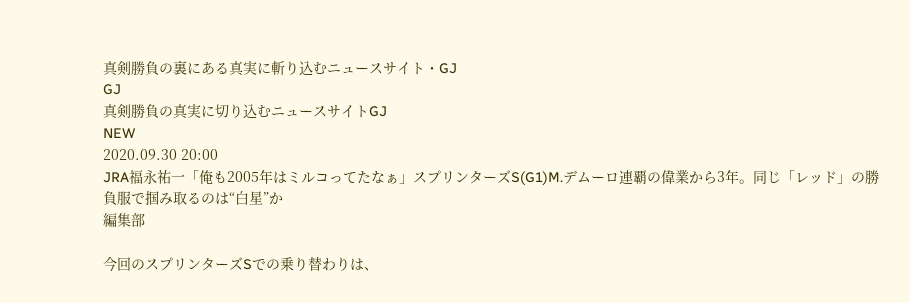真剣勝負の裏にある真実に斬り込むニュースサイト・GJ
GJ
真剣勝負の真実に切り込むニュースサイトGJ
NEW
2020.09.30 20:00
JRA福永祐一「俺も2005年はミルコってたなぁ」スプリンターズS(G1)M.デムーロ連覇の偉業から3年。同じ「レッド」の勝負服で掴み取るのは“白星”か
編集部

今回のスプリンターズSでの乗り替わりは、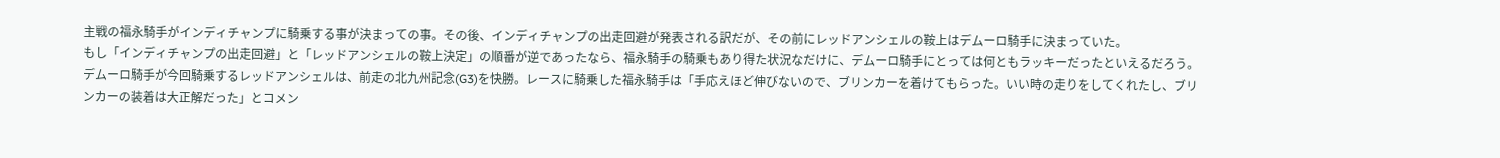主戦の福永騎手がインディチャンプに騎乗する事が決まっての事。その後、インディチャンプの出走回避が発表される訳だが、その前にレッドアンシェルの鞍上はデムーロ騎手に決まっていた。
もし「インディチャンプの出走回避」と「レッドアンシェルの鞍上決定」の順番が逆であったなら、福永騎手の騎乗もあり得た状況なだけに、デムーロ騎手にとっては何ともラッキーだったといえるだろう。
デムーロ騎手が今回騎乗するレッドアンシェルは、前走の北九州記念(G3)を快勝。レースに騎乗した福永騎手は「手応えほど伸びないので、ブリンカーを着けてもらった。いい時の走りをしてくれたし、ブリンカーの装着は大正解だった」とコメン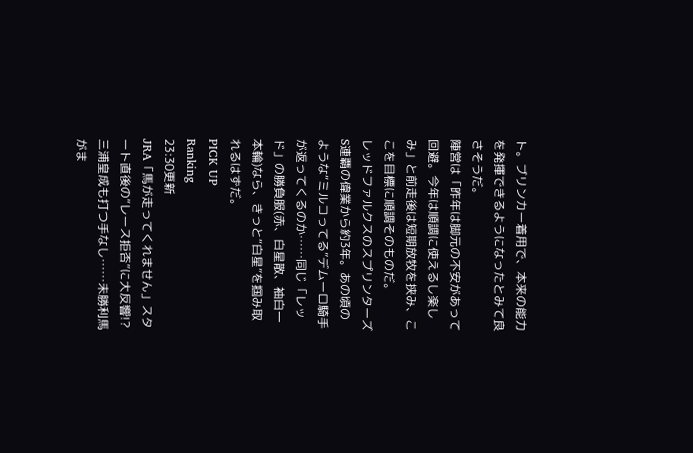ト。ブリンカー着用で、本来の能力を発揮できるようになったとみて良さそうだ。
陣営は「昨年は脚元の不安があって回避。今年は順調に使えるし楽しみ」と前走後は短期放牧を挟み、ここを目標に順調そのものだ。
レッドファルクスのスプリンターズS連覇の偉業から約3年。あの頃のような“ミルコってる”デムーロ騎手が返ってくるのか……同じ「レッド」の勝負服(赤、白星散、袖白一本輪)なら、きっと“白星”を掴み取れるはずだ。
PICK UP
Ranking
23:30更新
JRA「馬が走ってくれません」スタート直後の“レース拒否”に大反響!? 三浦皇成も打つ手なし……未勝利馬がま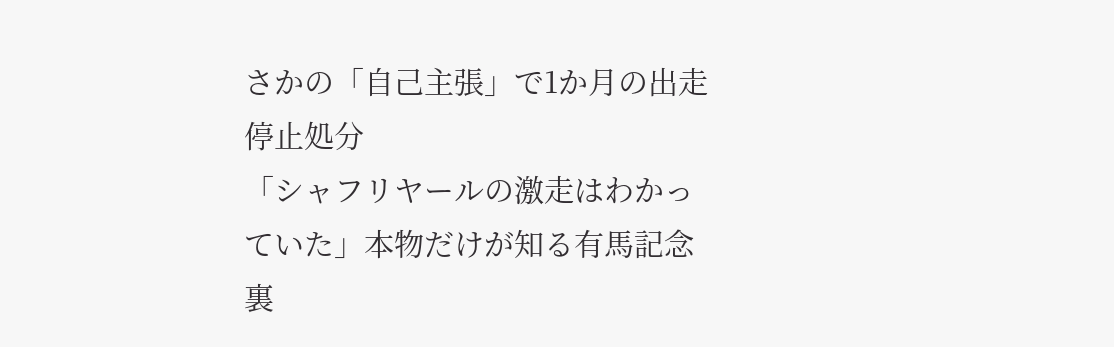さかの「自己主張」で1か月の出走停止処分
「シャフリヤールの激走はわかっていた」本物だけが知る有馬記念裏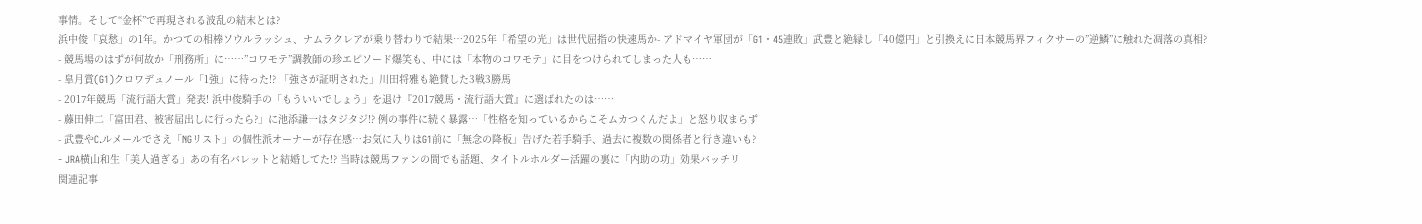事情。そして“金杯”で再現される波乱の結末とは?
浜中俊「哀愁」の1年。かつての相棒ソウルラッシュ、ナムラクレアが乗り替わりで結果…2025年「希望の光」は世代屈指の快速馬か- アドマイヤ軍団が「G1・45連敗」武豊と絶縁し「40億円」と引換えに日本競馬界フィクサーの”逆鱗”に触れた凋落の真相?
- 競馬場のはずが何故か「刑務所」に……”コワモテ”調教師の珍エピソード爆笑も、中には「本物のコワモテ」に目をつけられてしまった人も……
- 皐月賞(G1)クロワデュノール「1強」に待った!? 「強さが証明された」川田将雅も絶賛した3戦3勝馬
- 2017年競馬「流行語大賞」発表! 浜中俊騎手の「もういいでしょう」を退け『2017競馬・流行語大賞』に選ばれたのは……
- 藤田伸二「富田君、被害届出しに行ったら?」に池添謙一はタジタジ!? 例の事件に続く暴露…「性格を知っているからこそムカつくんだよ」と怒り収まらず
- 武豊やC.ルメールでさえ「NGリスト」の個性派オーナーが存在感…お気に入りはG1前に「無念の降板」告げた若手騎手、過去に複数の関係者と行き違いも?
- JRA横山和生「美人過ぎる」あの有名バレットと結婚してた!? 当時は競馬ファンの間でも話題、タイトルホルダー活躍の裏に「内助の功」効果バッチリ
関連記事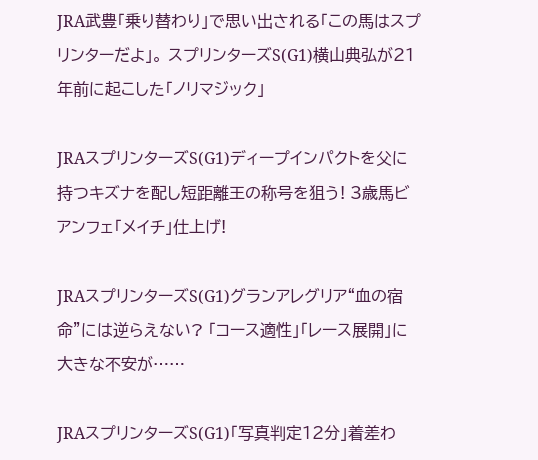JRA武豊「乗り替わり」で思い出される「この馬はスプリンターだよ」。 スプリンターズS(G1)横山典弘が21年前に起こした「ノリマジック」

JRAスプリンターズS(G1)ディープインパクトを父に持つキズナを配し短距離王の称号を狙う! 3歳馬ビアンフェ「メイチ」仕上げ!

JRAスプリンターズS(G1)グランアレグリア“血の宿命”には逆らえない? 「コース適性」「レース展開」に大きな不安が……

JRAスプリンターズS(G1)「写真判定12分」着差わ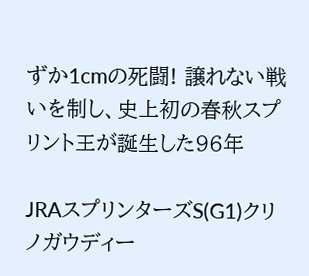ずか1cmの死闘! 譲れない戦いを制し、史上初の春秋スプリント王が誕生した96年

JRAスプリンターズS(G1)クリノガウディー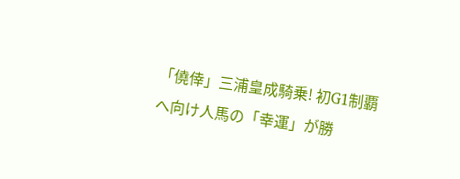「僥倖」三浦皇成騎乗! 初G1制覇へ向け人馬の「幸運」が勝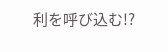利を呼び込む!?